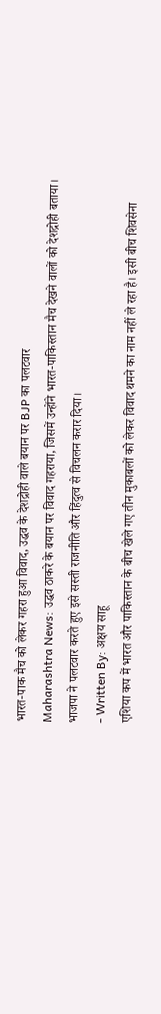भारत-पाक मैच को लेकर गहरा हुआ विवाद, उद्धव के देशद्रोही वाले बयान पर BJP का पलटवार
Maharashtra News: उद्धव ठाकरे के बयान पर विवाद गहराया, जिसमें उन्होंने भारत-पाकिस्तान मैच देखने वालों को देशद्रोही बताया। भाजपा ने पलटवार करते हुए इसे सस्ती राजनीति और हिंदुत्व से विचलन करार दिया।
- Written By: अक्षय साहू
एशिया कप में भारत और पाकिस्तान के बीच खेले गए तीन मुकाबलों को लेकर विवाद थमने का नाम नहीं ले रहा है। इसी बीच शिवसेना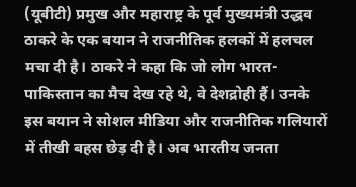(यूबीटी) प्रमुख और महाराष्ट्र के पूर्व मुख्यमंत्री उद्धव ठाकरे के एक बयान ने राजनीतिक हलकों में हलचल मचा दी है। ठाकरे ने कहा कि जो लोग भारत-पाकिस्तान का मैच देख रहे थे, वे देशद्रोही हैं। उनके इस बयान ने सोशल मीडिया और राजनीतिक गलियारों में तीखी बहस छेड़ दी है। अब भारतीय जनता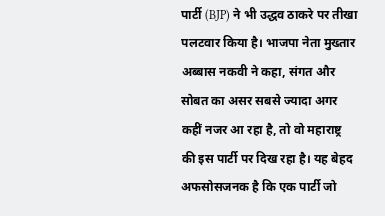पार्टी (BJP) ने भी उद्धव ठाकरे पर तीखा पलटवार किया है। भाजपा नेता मुख्तार अब्बास नकवी ने कहा, संगत और सोबत का असर सबसे ज्यादा अगर कहीं नजर आ रहा है, तो वो महाराष्ट्र की इस पार्टी पर दिख रहा है। यह बेहद अफसोसजनक है कि एक पार्टी जो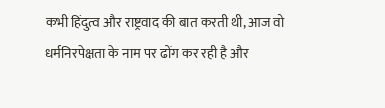कभी हिंदुत्व और राष्ट्रवाद की बात करती थी, आज वो धर्मनिरपेक्षता के नाम पर ढोंग कर रही है और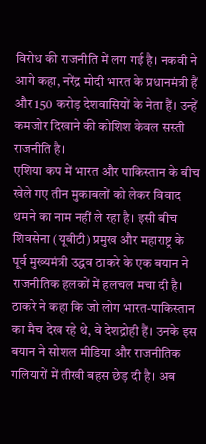विरोध की राजनीति में लग गई है। नकवी ने आगे कहा, नरेंद्र मोदी भारत के प्रधानमंत्री हैं और 150 करोड़ देशवासियों के नेता हैं। उन्हें कमजोर दिखाने की कोशिश केवल सस्ती राजनीति है।
एशिया कप में भारत और पाकिस्तान के बीच खेले गए तीन मुकाबलों को लेकर विवाद थमने का नाम नहीं ले रहा है। इसी बीच शिवसेना (यूबीटी) प्रमुख और महाराष्ट्र के पूर्व मुख्यमंत्री उद्धव ठाकरे के एक बयान ने राजनीतिक हलकों में हलचल मचा दी है। ठाकरे ने कहा कि जो लोग भारत-पाकिस्तान का मैच देख रहे थे, वे देशद्रोही हैं। उनके इस बयान ने सोशल मीडिया और राजनीतिक गलियारों में तीखी बहस छेड़ दी है। अब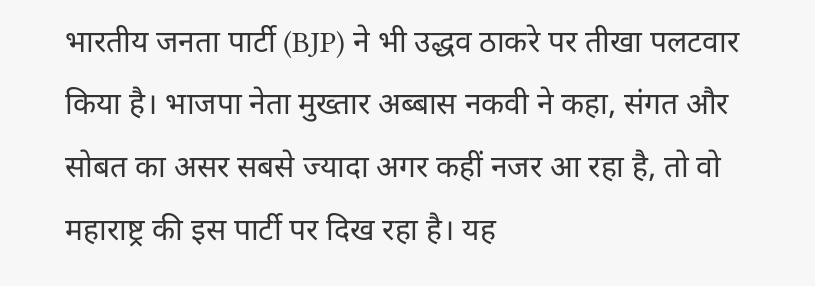भारतीय जनता पार्टी (BJP) ने भी उद्धव ठाकरे पर तीखा पलटवार किया है। भाजपा नेता मुख्तार अब्बास नकवी ने कहा, संगत और सोबत का असर सबसे ज्यादा अगर कहीं नजर आ रहा है, तो वो महाराष्ट्र की इस पार्टी पर दिख रहा है। यह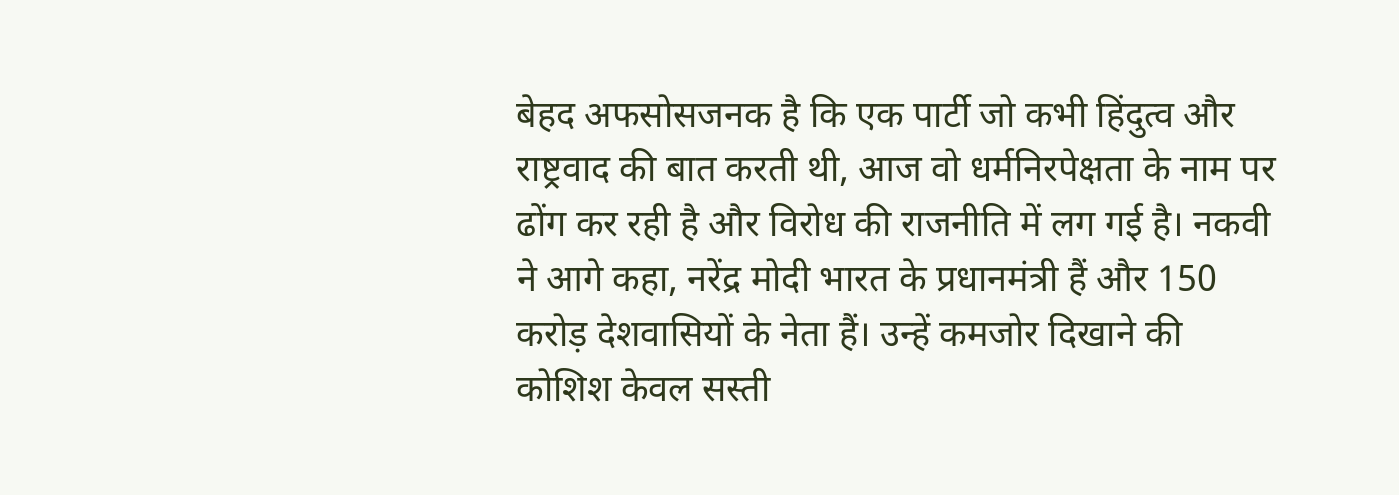बेहद अफसोसजनक है कि एक पार्टी जो कभी हिंदुत्व और राष्ट्रवाद की बात करती थी, आज वो धर्मनिरपेक्षता के नाम पर ढोंग कर रही है और विरोध की राजनीति में लग गई है। नकवी ने आगे कहा, नरेंद्र मोदी भारत के प्रधानमंत्री हैं और 150 करोड़ देशवासियों के नेता हैं। उन्हें कमजोर दिखाने की कोशिश केवल सस्ती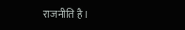राजनीति है।